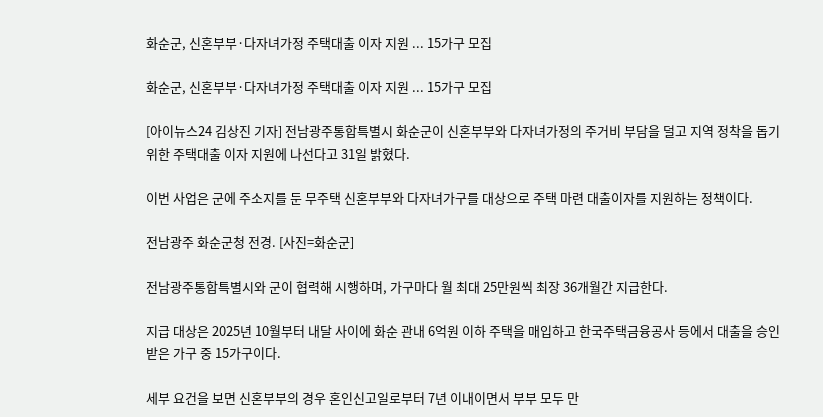화순군, 신혼부부·다자녀가정 주택대출 이자 지원 ... 15가구 모집

화순군, 신혼부부·다자녀가정 주택대출 이자 지원 ... 15가구 모집

[아이뉴스24 김상진 기자] 전남광주통합특별시 화순군이 신혼부부와 다자녀가정의 주거비 부담을 덜고 지역 정착을 돕기 위한 주택대출 이자 지원에 나선다고 31일 밝혔다.

이번 사업은 군에 주소지를 둔 무주택 신혼부부와 다자녀가구를 대상으로 주택 마련 대출이자를 지원하는 정책이다.

전남광주 화순군청 전경. [사진=화순군]

전남광주통합특별시와 군이 협력해 시행하며, 가구마다 월 최대 25만원씩 최장 36개월간 지급한다.

지급 대상은 2025년 10월부터 내달 사이에 화순 관내 6억원 이하 주택을 매입하고 한국주택금융공사 등에서 대출을 승인받은 가구 중 15가구이다.

세부 요건을 보면 신혼부부의 경우 혼인신고일로부터 7년 이내이면서 부부 모두 만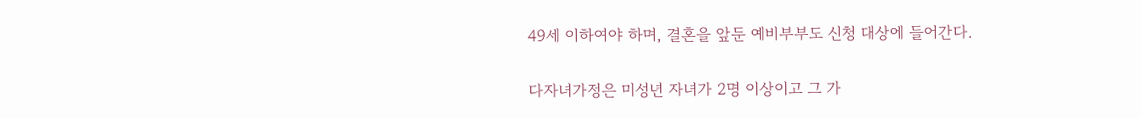49세 이하여야 하며, 결혼을 앞둔 예비부부도 신청 대상에 들어간다.

다자녀가정은 미성년 자녀가 2명 이상이고 그 가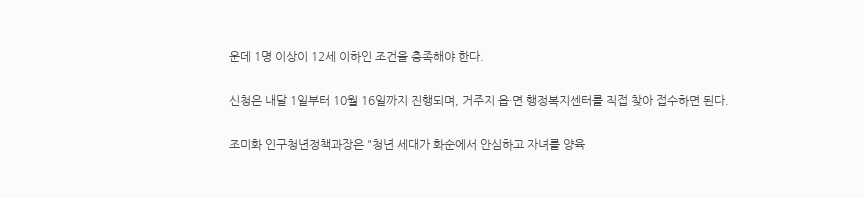운데 1명 이상이 12세 이하인 조건을 충족해야 한다.

신청은 내달 1일부터 10월 16일까지 진행되며, 거주지 읍·면 행정복지센터를 직접 찾아 접수하면 된다.

조미화 인구청년정책과장은 "청년 세대가 화순에서 안심하고 자녀를 양육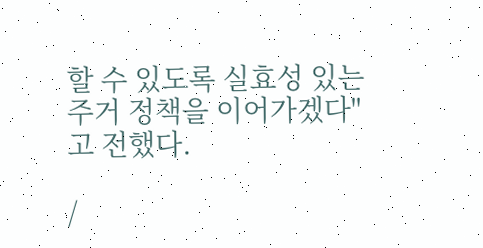할 수 있도록 실효성 있는 주거 정책을 이어가겠다"고 전했다.

/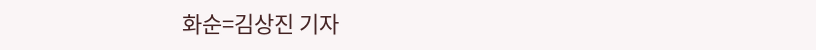화순=김상진 기자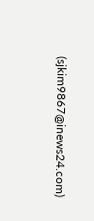(sjkim9867@inews24.com)